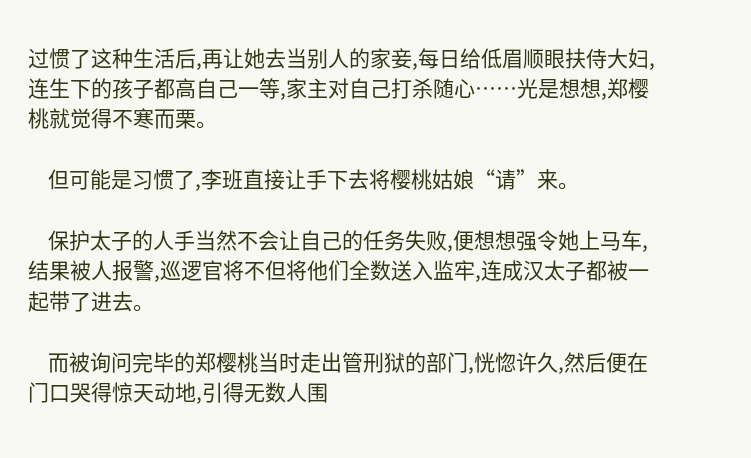过惯了这种生活后,再让她去当别人的家妾,每日给低眉顺眼扶侍大妇,连生下的孩子都高自己一等,家主对自己打杀随心……光是想想,郑樱桃就觉得不寒而栗。

    但可能是习惯了,李班直接让手下去将樱桃姑娘“请”来。

    保护太子的人手当然不会让自己的任务失败,便想想强令她上马车,结果被人报警,巡逻官将不但将他们全数送入监牢,连成汉太子都被一起带了进去。

    而被询问完毕的郑樱桃当时走出管刑狱的部门,恍惚许久,然后便在门口哭得惊天动地,引得无数人围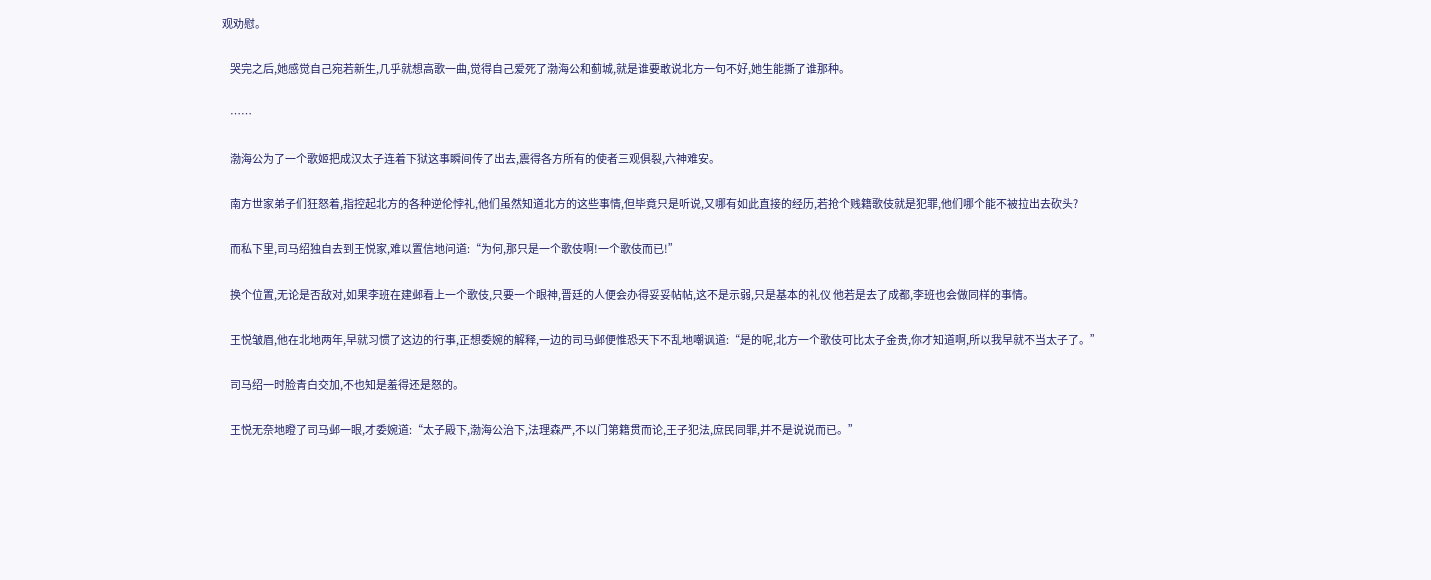观劝慰。

    哭完之后,她感觉自己宛若新生,几乎就想高歌一曲,觉得自己爱死了渤海公和蓟城,就是谁要敢说北方一句不好,她生能撕了谁那种。

    ……

    渤海公为了一个歌姬把成汉太子连着下狱这事瞬间传了出去,震得各方所有的使者三观俱裂,六神难安。

    南方世家弟子们狂怒着,指控起北方的各种逆伦悖礼,他们虽然知道北方的这些事情,但毕竟只是听说,又哪有如此直接的经历,若抢个贱籍歌伎就是犯罪,他们哪个能不被拉出去砍头?

    而私下里,司马绍独自去到王悦家,难以置信地问道:“为何,那只是一个歌伎啊!一个歌伎而已!”

    换个位置,无论是否敌对,如果李班在建邺看上一个歌伎,只要一个眼神,晋廷的人便会办得妥妥帖帖,这不是示弱,只是基本的礼仪 他若是去了成都,李班也会做同样的事情。

    王悦皱眉,他在北地两年,早就习惯了这边的行事,正想委婉的解释,一边的司马邺便惟恐天下不乱地嘲讽道:“是的呢,北方一个歌伎可比太子金贵,你才知道啊,所以我早就不当太子了。”

    司马绍一时脸青白交加,不也知是羞得还是怒的。

    王悦无奈地瞪了司马邺一眼,才委婉道:“太子殿下,渤海公治下,法理森严,不以门第籍贯而论,王子犯法,庶民同罪,并不是说说而已。”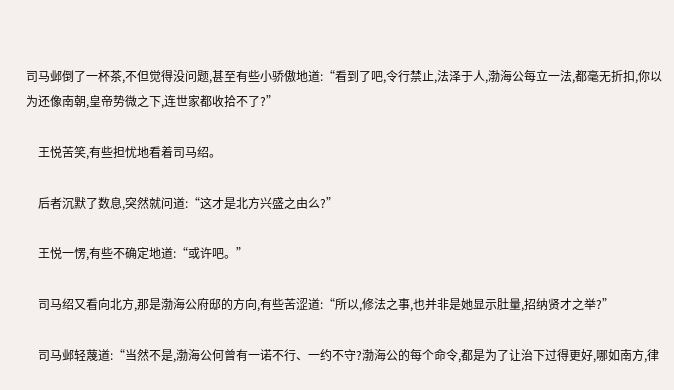司马邺倒了一杯茶,不但觉得没问题,甚至有些小骄傲地道:“看到了吧,令行禁止,法泽于人,渤海公每立一法,都毫无折扣,你以为还像南朝,皇帝势微之下,连世家都收拾不了?”

    王悦苦笑,有些担忧地看着司马绍。

    后者沉默了数息,突然就问道:“这才是北方兴盛之由么?”

    王悦一愣,有些不确定地道:“或许吧。”

    司马绍又看向北方,那是渤海公府邸的方向,有些苦涩道:“所以,修法之事,也并非是她显示肚量,招纳贤才之举?”

    司马邺轻蔑道:“当然不是,渤海公何曾有一诺不行、一约不守?渤海公的每个命令,都是为了让治下过得更好,哪如南方,律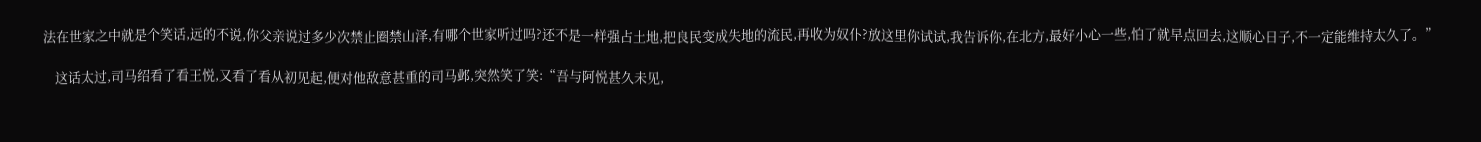法在世家之中就是个笑话,远的不说,你父亲说过多少次禁止圈禁山泽,有哪个世家听过吗?还不是一样强占土地,把良民变成失地的流民,再收为奴仆?放这里你试试,我告诉你,在北方,最好小心一些,怕了就早点回去,这顺心日子,不一定能维持太久了。”

    这话太过,司马绍看了看王悦,又看了看从初见起,便对他敌意甚重的司马邺,突然笑了笑:“吾与阿悦甚久未见,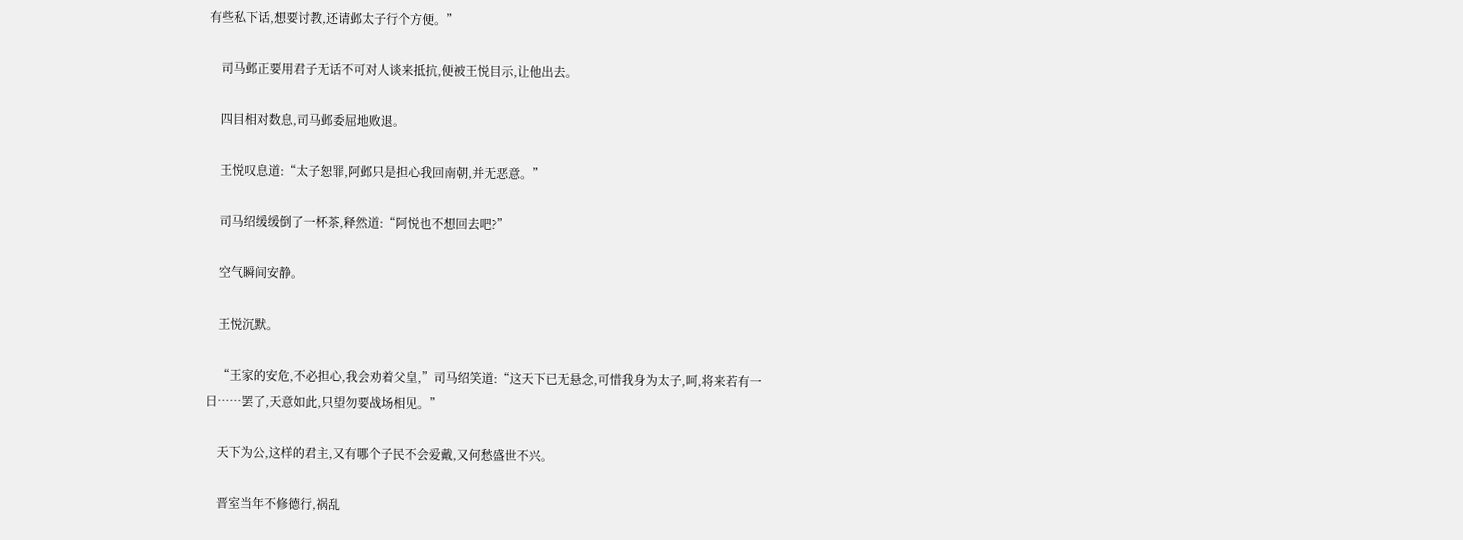有些私下话,想要讨教,还请邺太子行个方便。”

    司马邺正要用君子无话不可对人谈来抵抗,便被王悦目示,让他出去。

    四目相对数息,司马邺委屈地败退。

    王悦叹息道:“太子恕罪,阿邺只是担心我回南朝,并无恶意。”

    司马绍缓缓倒了一杯茶,释然道:“阿悦也不想回去吧?”

    空气瞬间安静。

    王悦沉默。

    “王家的安危,不必担心,我会劝着父皇,”司马绍笑道:“这天下已无悬念,可惜我身为太子,呵,将来若有一日……罢了,天意如此,只望勿要战场相见。”

    天下为公,这样的君主,又有哪个子民不会爱戴,又何愁盛世不兴。

    晋室当年不修德行,祸乱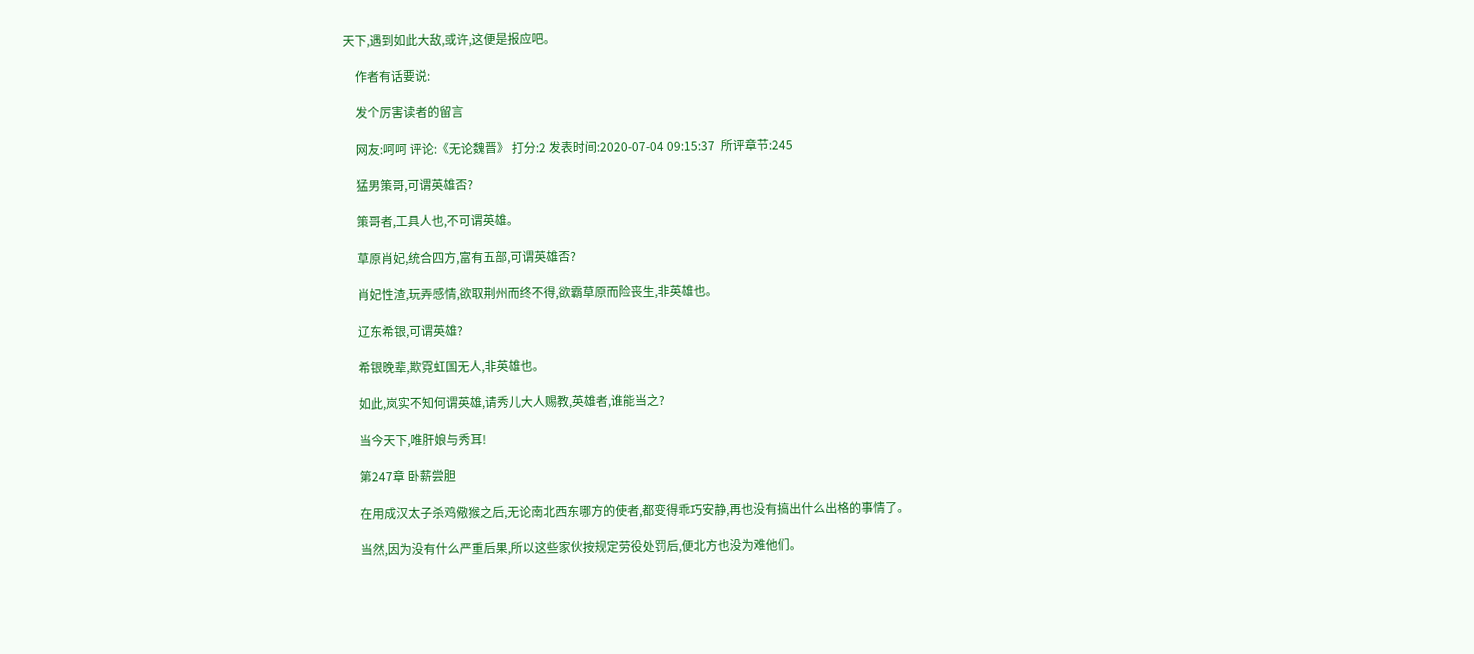天下,遇到如此大敌,或许,这便是报应吧。

    作者有话要说:

    发个厉害读者的留言

    网友:呵呵 评论:《无论魏晋》 打分:2 发表时间:2020-07-04 09:15:37  所评章节:245

    猛男策哥,可谓英雄否?

    策哥者,工具人也,不可谓英雄。

    草原肖妃,统合四方,富有五部,可谓英雄否?

    肖妃性渣,玩弄感情,欲取荆州而终不得,欲霸草原而险丧生,非英雄也。

    辽东希银,可谓英雄?

    希银晚辈,欺霓虹国无人,非英雄也。

    如此,岚实不知何谓英雄,请秀儿大人赐教,英雄者,谁能当之?

    当今天下,唯肝娘与秀耳!

    第247章 卧薪尝胆

    在用成汉太子杀鸡儆猴之后,无论南北西东哪方的使者,都变得乖巧安静,再也没有搞出什么出格的事情了。

    当然,因为没有什么严重后果,所以这些家伙按规定劳役处罚后,便北方也没为难他们。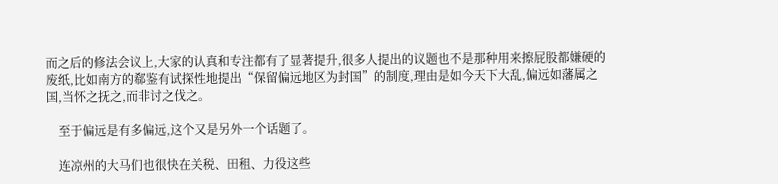而之后的修法会议上,大家的认真和专注都有了显著提升,很多人提出的议题也不是那种用来擦屁股都嫌硬的废纸,比如南方的郗鉴有试探性地提出“保留偏远地区为封国”的制度,理由是如今天下大乱,偏远如藩属之国,当怀之抚之,而非讨之伐之。

    至于偏远是有多偏远,这个又是另外一个话题了。

    连凉州的大马们也很快在关税、田租、力役这些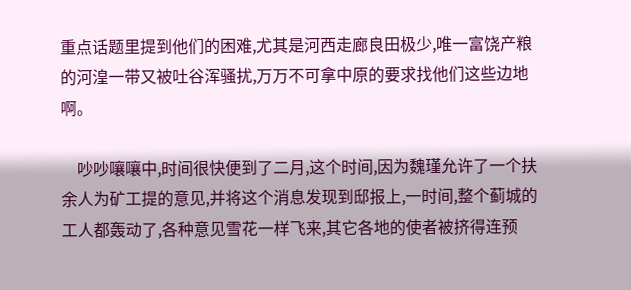重点话题里提到他们的困难,尤其是河西走廊良田极少,唯一富饶产粮的河湟一带又被吐谷浑骚扰,万万不可拿中原的要求找他们这些边地啊。

    吵吵嚷嚷中,时间很快便到了二月,这个时间,因为魏瑾允许了一个扶余人为矿工提的意见,并将这个消息发现到邸报上,一时间,整个蓟城的工人都轰动了,各种意见雪花一样飞来,其它各地的使者被挤得连预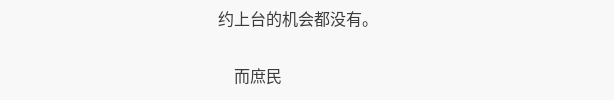约上台的机会都没有。

    而庶民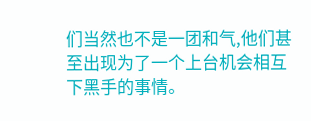们当然也不是一团和气,他们甚至出现为了一个上台机会相互下黑手的事情。